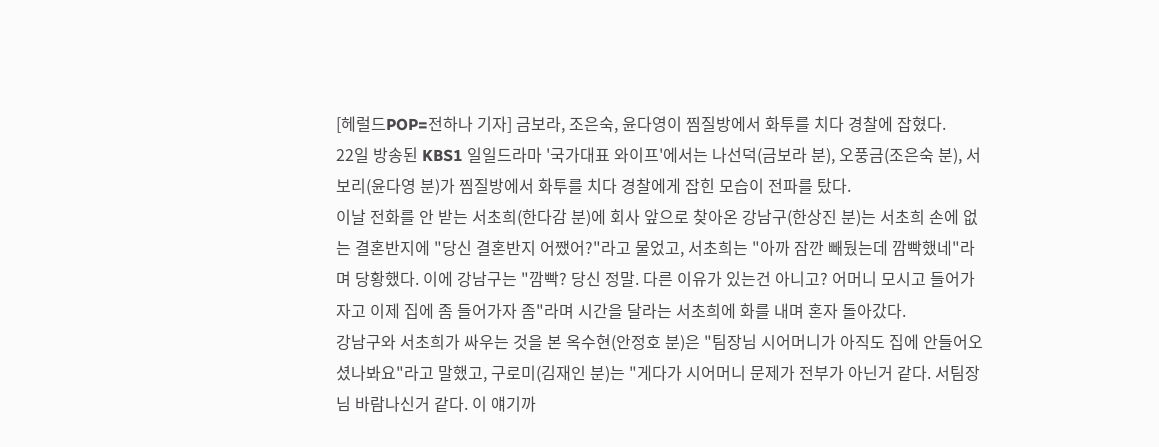[헤럴드POP=전하나 기자] 금보라, 조은숙, 윤다영이 찜질방에서 화투를 치다 경찰에 잡혔다.
22일 방송된 KBS1 일일드라마 '국가대표 와이프'에서는 나선덕(금보라 분), 오풍금(조은숙 분), 서보리(윤다영 분)가 찜질방에서 화투를 치다 경찰에게 잡힌 모습이 전파를 탔다.
이날 전화를 안 받는 서초희(한다감 분)에 회사 앞으로 찾아온 강남구(한상진 분)는 서초희 손에 없는 결혼반지에 "당신 결혼반지 어쨌어?"라고 물었고, 서초희는 "아까 잠깐 빼뒀는데 깜빡했네"라며 당황했다. 이에 강남구는 "깜빡? 당신 정말. 다른 이유가 있는건 아니고? 어머니 모시고 들어가자고 이제 집에 좀 들어가자 좀"라며 시간을 달라는 서초희에 화를 내며 혼자 돌아갔다.
강남구와 서초희가 싸우는 것을 본 옥수현(안정호 분)은 "팀장님 시어머니가 아직도 집에 안들어오셨나봐요"라고 말했고, 구로미(김재인 분)는 "게다가 시어머니 문제가 전부가 아닌거 같다. 서팀장님 바람나신거 같다. 이 얘기까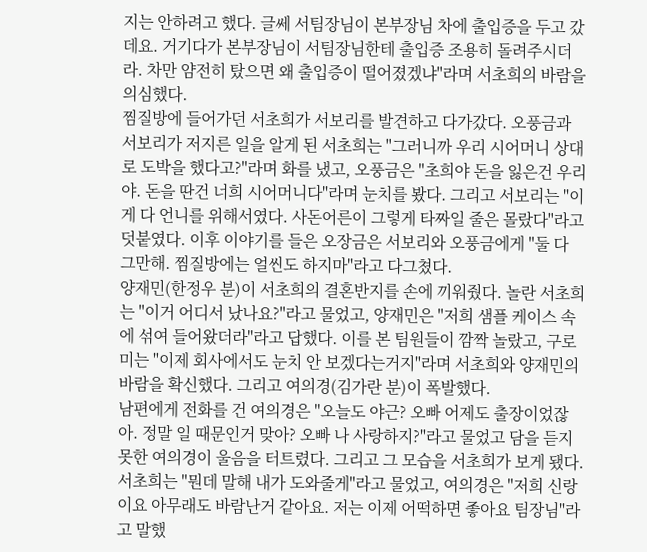지는 안하려고 했다. 글쎄 서팀장님이 본부장님 차에 출입증을 두고 갔데요. 거기다가 본부장님이 서팀장님한테 출입증 조용히 돌려주시더라. 차만 얌전히 탔으면 왜 출입증이 떨어졌겠냐"라며 서초희의 바람을 의심했다.
찜질방에 들어가던 서초희가 서보리를 발견하고 다가갔다. 오풍금과 서보리가 저지른 일을 알게 된 서초희는 "그러니까 우리 시어머니 상대로 도박을 했다고?"라며 화를 냈고, 오풍금은 "초희야 돈을 잃은건 우리야. 돈을 딴건 너희 시어머니다"라며 눈치를 봤다. 그리고 서보리는 "이게 다 언니를 위해서였다. 사돈어른이 그렇게 타짜일 줄은 몰랐다"라고 덧붙였다. 이후 이야기를 들은 오장금은 서보리와 오풍금에게 "둘 다 그만해. 찜질방에는 얼씬도 하지마"라고 다그쳤다.
양재민(한정우 분)이 서초희의 결혼반지를 손에 끼워줬다. 놀란 서초희는 "이거 어디서 났나요?"라고 물었고, 양재민은 "저희 샘플 케이스 속에 섞여 들어왔더라"라고 답했다. 이를 본 팀원들이 깜짝 놀랐고, 구로미는 "이제 회사에서도 눈치 안 보겠다는거지"라며 서초희와 양재민의 바람을 확신했다. 그리고 여의경(김가란 분)이 폭발했다.
남편에게 전화를 건 여의경은 "오늘도 야근? 오빠 어제도 출장이었잖아. 정말 일 때문인거 맞아? 오빠 나 사랑하지?"라고 물었고 담을 듣지 못한 여의경이 울음을 터트렸다. 그리고 그 모습을 서초희가 보게 됐다. 서초희는 "뭔데 말해 내가 도와줄게"라고 물었고, 여의경은 "저희 신랑이요 아무래도 바람난거 같아요. 저는 이제 어떡하면 좋아요 팀장님"라고 말했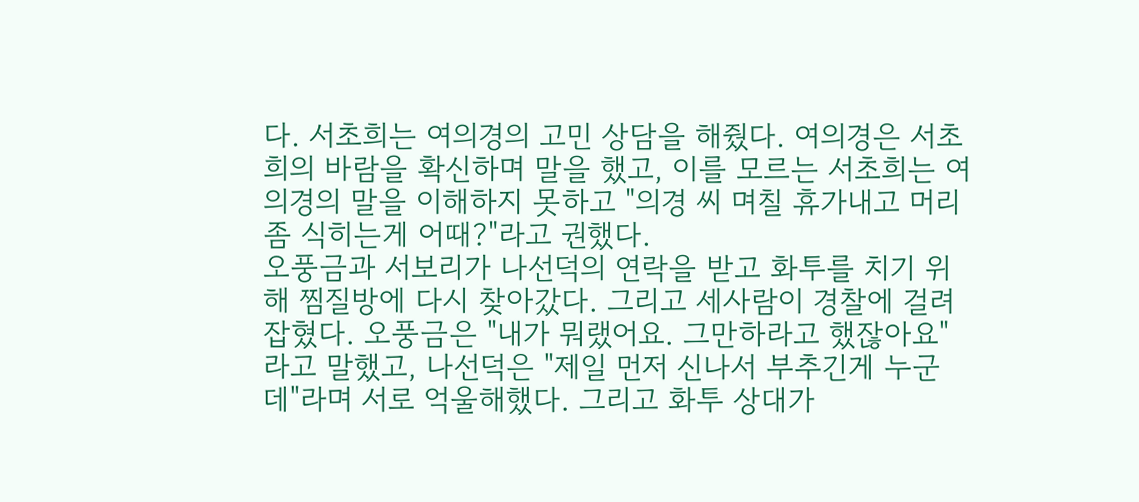다. 서초희는 여의경의 고민 상담을 해줬다. 여의경은 서초희의 바람을 확신하며 말을 했고, 이를 모르는 서초희는 여의경의 말을 이해하지 못하고 "의경 씨 며칠 휴가내고 머리 좀 식히는게 어때?"라고 권했다.
오풍금과 서보리가 나선덕의 연락을 받고 화투를 치기 위해 찜질방에 다시 찾아갔다. 그리고 세사람이 경찰에 걸려 잡혔다. 오풍금은 "내가 뭐랬어요. 그만하라고 했잖아요"라고 말했고, 나선덕은 "제일 먼저 신나서 부추긴게 누군데"라며 서로 억울해했다. 그리고 화투 상대가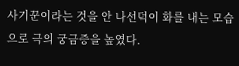사기꾼이라는 것을 안 나선덕이 화를 내는 모습으로 극의 궁금증을 높였다.